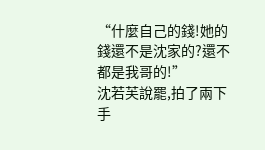“什麼自己的錢!她的錢還不是沈家的?還不都是我哥的!”
沈若芙說罷,拍了兩下手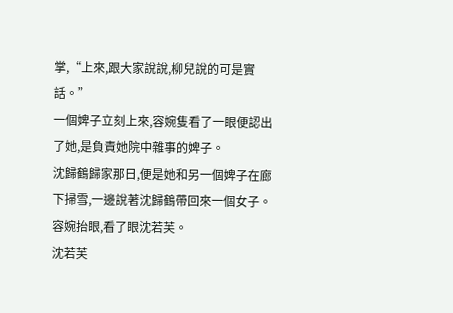掌,“上來,跟大家說說,柳兒說的可是實話。”
一個婢子立刻上來,容婉隻看了一眼便認出了她,是負責她院中雜事的婢子。
沈歸鶴歸家那日,便是她和另一個婢子在廊下掃雪,一邊說著沈歸鶴帶回來一個女子。
容婉抬眼,看了眼沈若芙。
沈若芙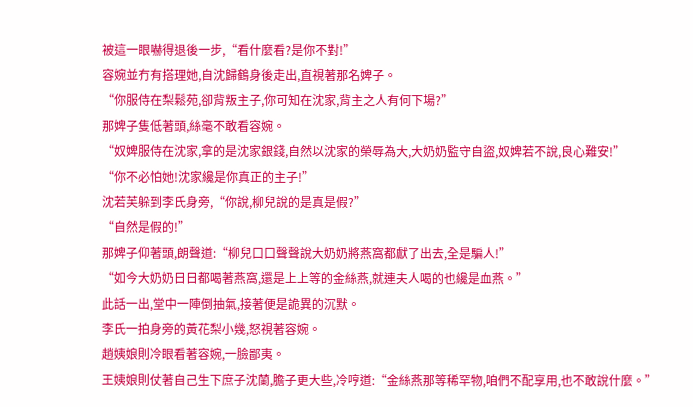被這一眼嚇得退後一步,“看什麼看?是你不對!”
容婉並冇有搭理她,自沈歸鶴身後走出,直視著那名婢子。
“你服侍在梨鬆苑,卻背叛主子,你可知在沈家,背主之人有何下場?”
那婢子隻低著頭,絲毫不敢看容婉。
“奴婢服侍在沈家,拿的是沈家銀錢,自然以沈家的榮辱為大,大奶奶監守自盜,奴婢若不說,良心難安!”
“你不必怕她!沈家纔是你真正的主子!”
沈若芙躲到李氏身旁,“你說,柳兒說的是真是假?”
“自然是假的!”
那婢子仰著頭,朗聲道:“柳兒口口聲聲說大奶奶將燕窩都獻了出去,全是騙人!”
“如今大奶奶日日都喝著燕窩,還是上上等的金絲燕,就連夫人喝的也纔是血燕。”
此話一出,堂中一陣倒抽氣,接著便是詭異的沉默。
李氏一拍身旁的黃花梨小幾,怒視著容婉。
趙姨娘則冷眼看著容婉,一臉鄙夷。
王姨娘則仗著自己生下庶子沈蘭,膽子更大些,冷哼道:“金絲燕那等稀罕物,咱們不配享用,也不敢說什麼。”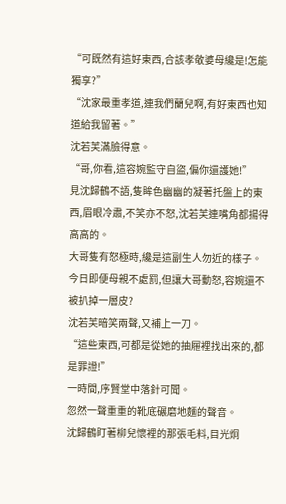“可既然有這好東西,合該孝敬婆母纔是!怎能獨享?”
“沈家最重孝道,連我們蘭兒啊,有好東西也知道給我留著。”
沈若芙滿臉得意。
“哥,你看,這容婉監守自盜,偏你還護她!”
見沈歸鶴不語,隻眸色幽幽的凝著托盤上的東西,眉眼冷肅,不笑亦不怒,沈若芙連嘴角都揚得高高的。
大哥隻有怒極時,纔是這副生人勿近的樣子。
今日即便母親不處罰,但讓大哥動怒,容婉還不被扒掉一層皮?
沈若芙暗笑兩聲,又補上一刀。
“這些東西,可都是從她的抽屜裡找出來的,都是罪證!”
一時間,序賢堂中落針可聞。
忽然一聲重重的靴底碾磨地麵的聲音。
沈歸鶴盯著柳兒懷裡的那張毛料,目光炯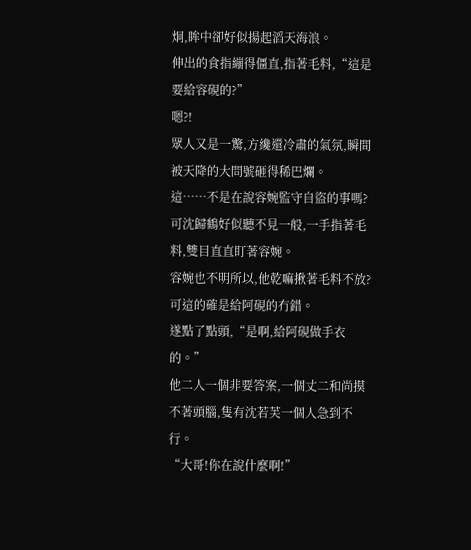炯,眸中卻好似揚起滔天海浪。
伸出的食指繃得僵直,指著毛料,“這是要給容硯的?”
嗯?!
眾人又是一驚,方纔還冷肅的氣氛,瞬間被天降的大問號砸得稀巴爛。
這……不是在說容婉監守自盜的事嗎?
可沈歸鶴好似聽不見一般,一手指著毛料,雙目直直盯著容婉。
容婉也不明所以,他乾嘛揪著毛料不放?
可這的確是給阿硯的冇錯。
遂點了點頭,“是啊,給阿硯做手衣的。”
他二人一個非要答案,一個丈二和尚摸不著頭腦,隻有沈若芙一個人急到不行。
“大哥!你在說什麼啊!”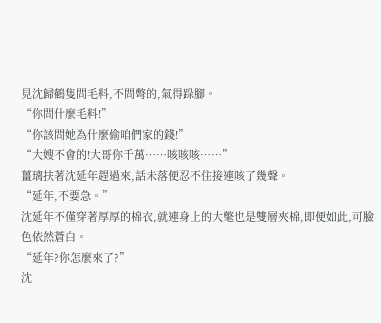見沈歸鶴隻問毛料,不問彆的,氣得跺腳。
“你問什麼毛料!”
“你該問她為什麼偷咱們家的錢!”
“大嫂不會的!大哥你千萬……咳咳咳……”
薑璃扶著沈延年趕過來,話未落便忍不住接連咳了幾聲。
“延年,不要急。”
沈延年不僅穿著厚厚的棉衣,就連身上的大氅也是雙層夾棉,即便如此,可臉色依然蒼白。
“延年?你怎麼來了?”
沈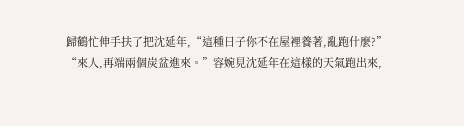歸鶴忙伸手扶了把沈延年,“這種日子你不在屋裡養著,亂跑什麼?”
“來人,再端兩個炭盆進來。”容婉見沈延年在這樣的天氣跑出來,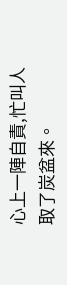心上一陣自責,忙叫人取了炭盆來。